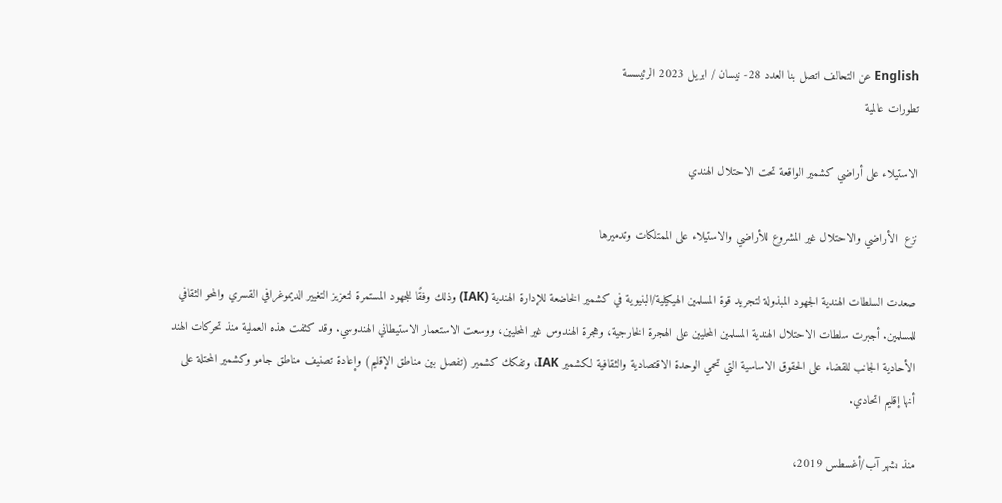English عن التحالف اتصل بنا العدد 28- نيسان / ابريل 2023 الرئيسسة
تطورات عالمية

الاستيلاء على أراضي كشمير الواقعة تحت الاحتلال الهندي

نزع  الأراضي والاحتلال غير المشروع للأراضي والاستيلاء على الممتلكات وتدميرها

صعدت السلطات الهندية الجهود المبذولة لتجريد قوة المسلمين الهيكيلية/البنيوية في كشمير الخاضعة للإدارة الهندية (IAK) وذلك وفقًا للجهود المستمرة لتعزيز التغيير الديموغرافي القسري والمحو الثقافي للمسلمين. أجبرت سلطات الاحتلال الهندية المسلمين المحليين على الهجرة الخارجية، وهجرة الهندوس غير المحليين، ووسعت الاستعمار الاستيطاني الهندوسي. وقد كثفت هذه العملية منذ تحركات الهند الأحادية الجانب للقضاء على الحقوق الاساسية التي تحمي الوحدة الاقتصادية والثقافية لكشمير IAK، وتفكك كشمير (تفصل بين مناطق الإقليم) وإعادة تصنيف مناطق جامو وكشمير المحتلة على أنها إقليم اتحادي.

منذ ىشهر آب/أغسطس 2019،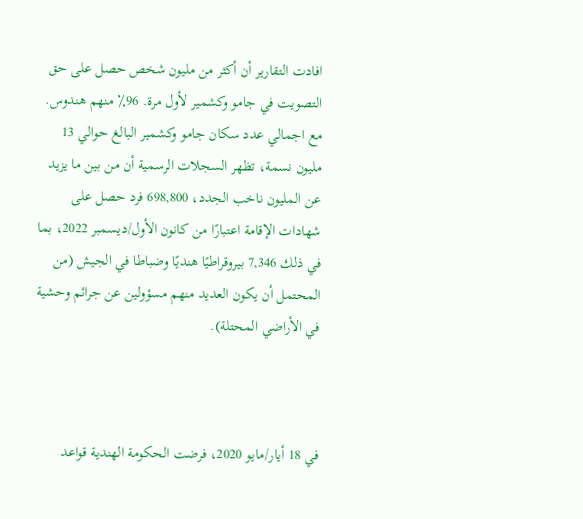افادت التقارير أن أكثر من مليون شخص حصل على حق التصويت في جامو وكشمير لأول مرة. 96٪ منهم هندوس. مع اجمالي عدد سكان جامو وكشمير البالغ حوالي 13 مليون نسمة، تظهر السجلات الرسمية أن من بين ما يزيد عن المليون ناخب الجدد، 698,800 فرد حصل على شهادات الإقامة اعتبارًا من كانون الأول/ديسمبر 2022، بما في ذلك 7,346 بيروقراطيًا هنديًا وضباطا في الجيش (من المحتمل أن يكون العديد منهم مسؤولين عن جرائم وحشية في الأراضي المحتلة).



في 18 أيار/مايو 2020، فرضت الحكومة الهندية قواعد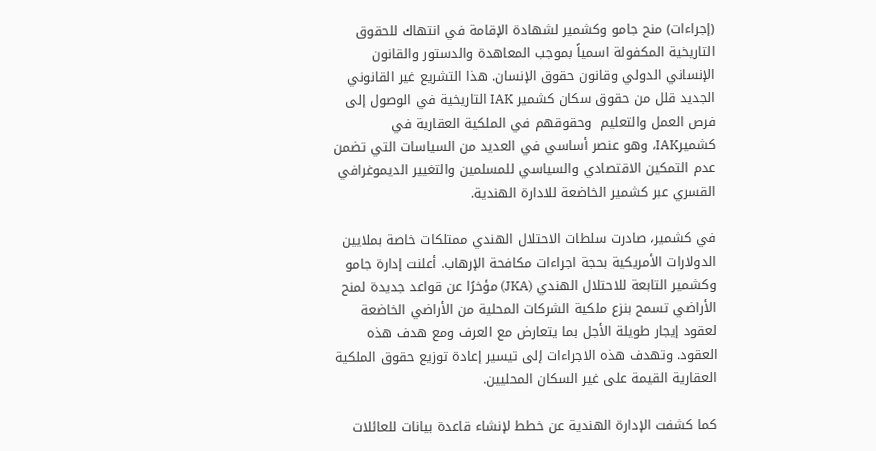(إجراءات) منح جامو وكشمير لشهادة الإقامة في انتهاك للحقوق التاريخية المكفولة اسمياً بموجب المعاهدة والدستور والقانون الإنساني الدولي وقانون حقوق الإنسان. هذا التشريع غير القانوني الجديد قلل من حقوق سكان كشمير IAK التاريخية في الوصول إلى فرص العمل والتعليم  وحقوقهم في الملكية العقارية في  كشميرIAK، وهو عنصر أساسي في العديد من السياسات التي تضمن عدم التمكين الاقتصادي والسياسي للمسلمين والتغيير الديموغرافي القسري عبر كشمير الخاضعة للادارة الهندية.

في كشمير، صادرت سلطات الاحتلال الهندي ممتلكات خاصة بملايين الدولارات الأمريكية بحجة اجراءات مكافحة الإرهاب. أعلنت إدارة جامو وكشمير التابعة للاحتلال الهندي (JKA) مؤخرًا عن قواعد جديدة لمنح الأراضي تسمح بنزع ملكية الشركات المحلية من الأراضي الخاضعة لعقود إيجار طويلة الأجل بما يتعارض مع العرف ومع هدف هذه العقود. وتهدف هذه الاجراءات إلى تيسير إعادة توزيع حقوق الملكية العقارية القيمة على غير السكان المحليين.

كما كشفت الإدارة الهندية عن خطط لإنشاء قاعدة بيانات للعائلات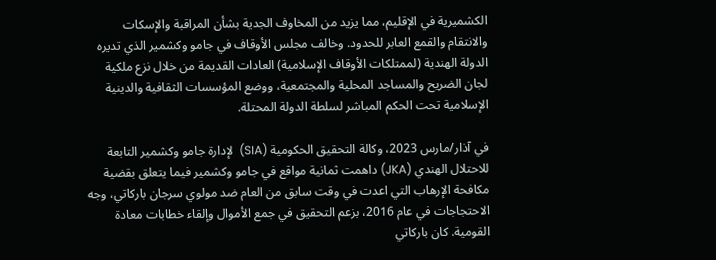الكشميرية في الإقليم، مما يزيد من المخاوف الجدية بشأن المراقبة والإسكات والانتقام والقمع العابر للحدود. وخالف مجلس الأوقاف في جامو وكشمير الذي تديره الدولة الهندية (لممتلكات الأوقاف الإسلامية) العادات القديمة من خلال نزع ملكية لجان الضريح والمساجد المحلية والمجتمعية، ووضع المؤسسات الثقافية والدينية الإسلامية تحت الحكم المباشر لسلطة الدولة المحتلة.

في آذار/مارس 2023، وكالة التحقيق الحكومية (SIA)  لإدارة جامو وكشمير التابعة للاحتلال الهندي (JKA) داهمت ثمانية مواقع في جامو وكشمير فيما يتعلق بقضية مكافحة الإرهاب التي اعدت في وقت سابق من العام ضد مولوي سرجان باركاتي، وجه الاحتجاجات في عام 2016، بزعم التحقيق في جمع الأموال وإلقاء خطابات معادة القومية. كان باركاتي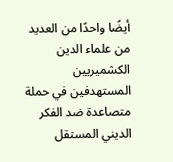أيضًا واحدًا من العديد من علماء الدين الكشميريين المستهدفين في حملة متصاعدة ضد الفكر الديني المستقل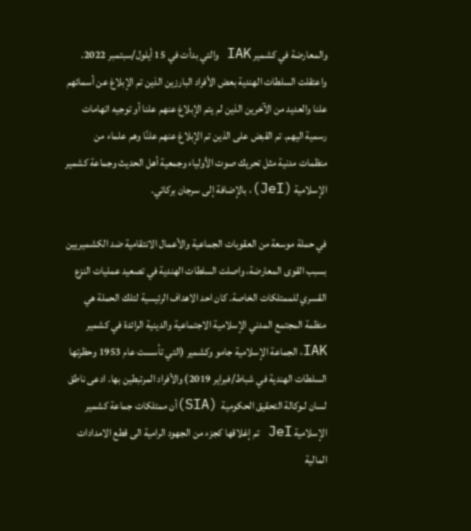والمعارضة في كشمير IAK والتي بدأت في 15 أيلول/سبتمبر 2022. واعتقلت السلطات الهندية بعض الأفراد البارزين الذين تم الإبلاغ عن أسمائهم علنا والعديد من الآخرين الذين لم يتم الإبلاغ عنهم علنا أو توجيه اتهامات رسمية اليهم. تم القبض على الذين تم الإبلاغ عنهم علنًا وهم علماء من منظمات مدنية مثل تحريك صوت الأولياء وجمعية أهل الحديث وجماعة كشمير الإسلامية (JeI)، بالإضافة إلى سرجان بركاتي.

في حملة موسعة من العقوبات الجماعية والأعمال الانتقامية ضد الكشميريين بسبب القوى المعارضة، واصلت السلطات الهندية في تصعيد عمليات النزع القسري للممتلكات الخاصة. كان احد الاهداف الرئيسية لتلك الحملة هي منظمة المجتمع المدني الإسلامية الاجتماعية والدينية الرائدة في كشمير IAK، الجماعة الإسلامية جامو وكشمير (التي تأسست عام 1953 وحظرتها السلطات الهندية في شباط/فبراير 2019) والأفراد المرتبطين بها. ادعى ناطق لسان لـوكالة التحقيق الحكومية  (SIA)أن ممتلكات جماعة كشمير الإسلامية JeI تم إغلاقها كجزء من الجهود الرامية الى قطع الامدادات المالية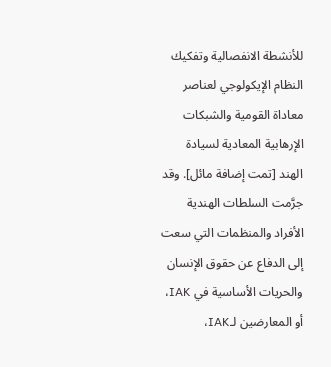للأنشطة الانفصالية وتفكيك النظام الإيكولوجي لعناصر معاداة القومية والشبكات الإرهابية المعادية لسيادة الهند [تمت إضافة مائل]. وقد جرَّمت السلطات الهندية الأفراد والمنظمات التي سعت إلى الدفاع عن حقوق الإنسان والحريات الأساسية في IAK، أو المعارضين لـIAK،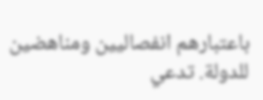باعتبارهم انفصاليين ومناهضين للدولة. تدعي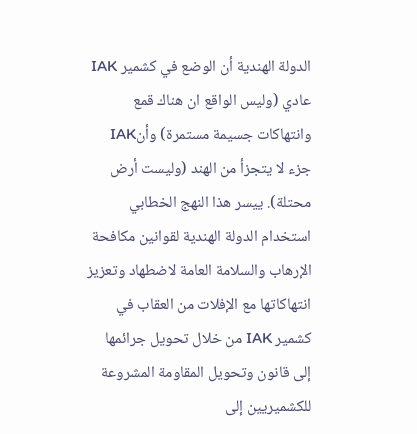الدولة الهندية أن الوضع في كشمير IAK عادي (وليس الواقع ان هناك قمع وانتهاكات جسيمة مستمرة) وأنIAK  جزء لا يتجزأ من الهند (وليست أرض محتلة). ييسر هذا النهج الخطابي استخدام الدولة الهندية لقوانين مكافحة الإرهاب والسلامة العامة لاضطهاد وتعزيز انتهاكاتها مع الإفلات من العقاب في كشمير IAK من خلال تحويل جرائمها إلى قانون وتحويل المقاومة المشروعة للكشميريين إلى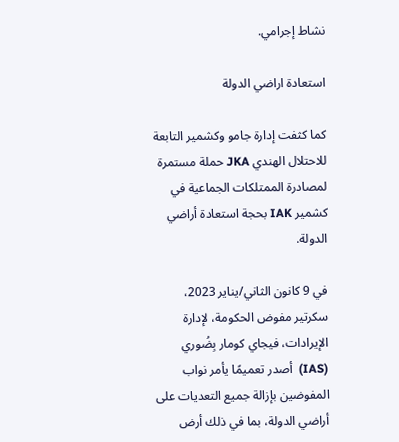نشاط إجرامي.

استعادة اراضي الدولة

كما كثفت إدارة جامو وكشمير التابعة للاحتلال الهندي JKA حملة مستمرة لمصادرة الممتلكات الجماعية في كشمير IAK بحجة استعادة أراضي الدولة.

في 9 كانون الثاني/يناير 2023، سكرتير مفوض الحكومة، لإدارة الإيرادات، فيجاي كومار بِضُوري (IAS)  أصدر تعميمًا يأمر نواب المفوضين بإزالة جميع التعديات على أراضي الدولة، بما في ذلك أرض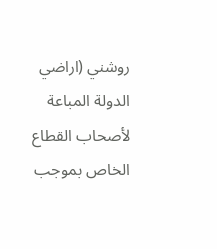روشني (اراضي الدولة المباعة لأصحاب القطاع الخاص بموجب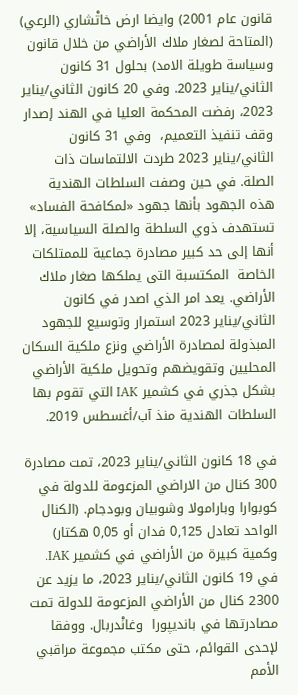قانون عام 2001) وايضا ارض خاتْشاري (الرعي) (المتاحة لصغار ملاك الأراضي من خلال قانون وسياسة طويلة الامد) بحلول 31 كانون الثاني/يناير 2023. وفي 20 كانون الثاني/يناير 2023، رفضت المحكمة العليا في الهند إصدار وقف تنفيذ التعميم،  وفي 31 كانون الثاني/يناير 2023 طردت الالتماسات ذات الصلة. في حين وصفت السلطات الهندية هذه الجهود بأنها جهود «لمكافحة الفساد» تستهدف ذوي السلطة والصلة السياسية، إلا أنها إلى حد كبير مصادرة جماعية للممتلكات الخاصة  المكتسبة التى يملكها صغار ملاك الأراضي. يعد امر الذي اصدر في كانون الثاني/يناير 2023 استمرار وتوسيع للجهود المبذولة لمصادرة الأراضي ونزع ملكية السكان المحليين وتقويضهم وتحويل ملكية الأراضي بشكل جذري في كشمير IAK التي تقوم بها السلطات الهندية منذ آب/أغسطس 2019.

في 18 كانون الثاني/يناير 2023، تمت مصادرة 300 كنال من الاراضي المزعومة للدولة في كوبوارا وبارامولا وشوبيان وبودجام. (الكنال الواحد تعادل 0,125 فدان أو 0,05 هكتار) وكمية كبيرة من الأراضي في كشمير IAK. في 19 كانون الثاني/يناير 2023، ما يزيد عن 2300 كنال من الأراضي المزعومة للدولة تمت مصادرتها في باندیپورا  وغانْدربال. ووفقا لإحدى القوائم، حتى مكتب مجموعة مراقبي الأمم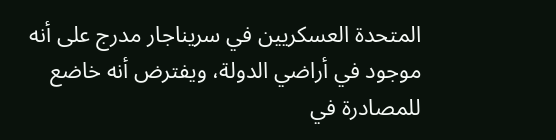المتحدة العسكريين في سريناجار مدرج على أنه موجود في أراضي الدولة، ويفترض أنه خاضع للمصادرة في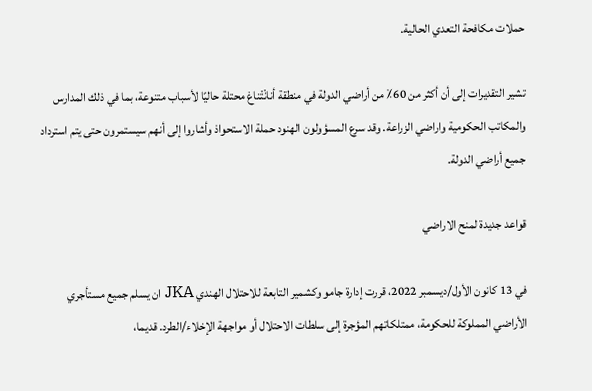حملات مكافحة التعدي الحالية.

تشير التقديرات إلى أن أكثر من 60٪ من أراضي الدولة في منطقة أنانْتْناغ محتلة حاليًا لأسباب متنوعة، بما في ذلك المدارس والمكاتب الحكومية واراضي الزراعة. وقد سرع المسؤولون الهنود حملة الاستحواذ وأشاروا إلى أنهم سيستمرون حتى يتم استرداد جميع أراضي الدولة.

قواعد جديدة لمنح الاراضي

في 13 كانون الأول/ديسمبر 2022، قررت إدارة جامو وكشمير التابعة للاحتلال الهندي JKA ان يسلم جميع مستأجري الأراضي المملوكة للحكومة، ممتلكاتهم المؤجرة إلى سلطات الاحتلال أو مواجهة الإخلاء/الطرد. قديما،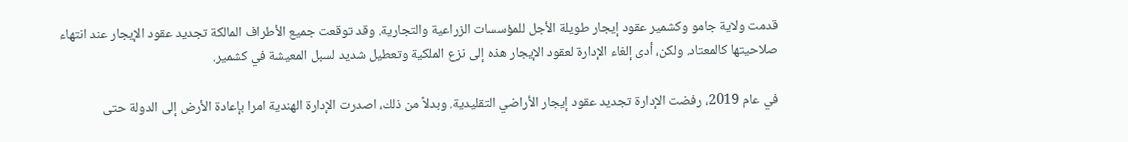قدمت ولاية جامو وكشمير عقود إيجار طويلة الأجل للمؤسسات الزراعية والتجارية. وقد توقعت جميع الأطراف المالكة تجديد عقود الإيجار عند انتهاء صلاحيتها كالمعتاد. ولكن، أدى إلغاء الإدارة لعقود الإيجار هذه إلى نزع الملكية وتعطيل شديد لسبل المعيشة في كشمير.

في عام 2019، رفضت الإدارة تجديد عقود إيجار الأراضي التقليدية. وبدلاً من ذلك، اصدرت الإدارة الهندية امرا بإعادة الأرض إلى الدولة حتى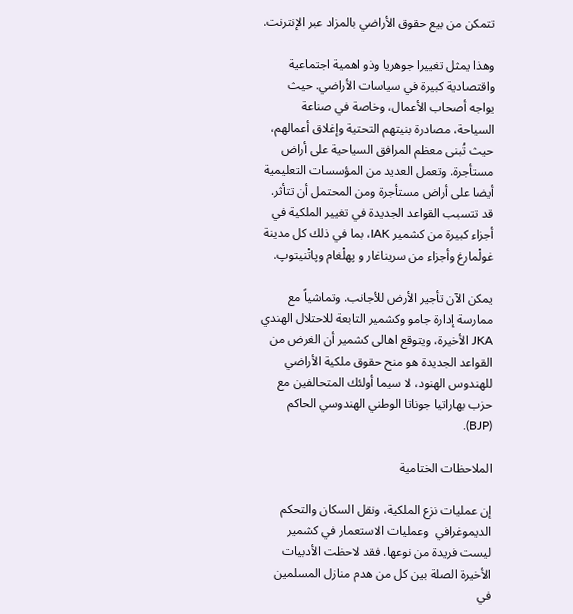تتمكن من بيع حقوق الأراضي بالمزاد عبر الإنترنت.

وهذا يمثل تغييرا جوهريا وذو اهمية اجتماعية واقتصادية كبيرة في سياسات الأراضي. حيث يواجه أصحاب الأعمال، وخاصة في صناعة السياحة، مصادرة بنيتهم التحتية وإغلاق أعمالهم، حيث تُبنى معظم المرافق السياحية على أراض مستأجرة. وتعمل العديد من المؤسسات التعليمية أيضا على أراض مستأجرة ومن المحتمل أن تتأثر. قد تتسبب القواعد الجديدة في تغيير الملكية في أجزاء كبيرة من كشمير IAK، بما في ذلك كل مدينة غولْمارغ وأجزاء من سريناغار و پهلْغام وپاتْنيتوپ.

يمكن الآن تأجير الأرض للأجانب. وتماشياً مع ممارسة إدارة جامو وكشمير التابعة للاحتلال الهندي JKA الأخيرة، ويتوقع اهالى كشمير أن الغرض من القواعد الجديدة هو منح حقوق ملكية الأراضي للهندوس الهنود، لا سيما أولئك المتحالفين مع حزب بهاراتيا جوناتا الوطني الهندوسي الحاكم (BJP).

الملاحظات الختامية

إن عمليات نزع الملكية، ونقل السكان والتحكم الديموغرافي  وعمليات الاستعمار في كشمير ليست فريدة من نوعها. فقد لاحظت الأدبيات الأخيرة الصلة بين كل من هدم منازل المسلمين في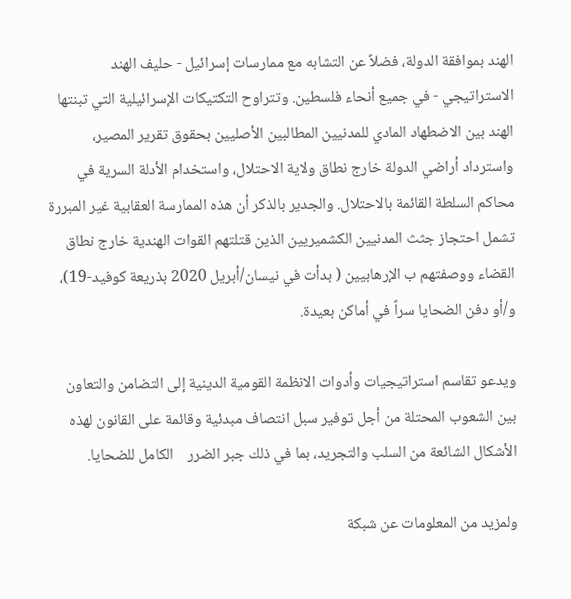الهند بموافقة الدولة، فضلاً عن التشابه مع ممارسات إسرائيل - حليف الهند الاستراتيجي - في جميع أنحاء فلسطين. وتتراوح التكتيكات الإسرائيلية التي تبنتها الهند بين الاضطهاد المادي للمدنيين المطالبين الأصليين بحقوق تقرير المصير، واسترداد أراضي الدولة خارج نطاق ولاية الاحتلال، واستخدام الأدلة السرية في محاكم السلطة القائمة بالاحتلال. والجدير بالذكر أن هذه الممارسة العقابية غير المبررة تشمل احتجاز جثث المدنيين الكشميريين الذين قتلتهم القوات الهندية خارج نطاق القضاء ووصفتهم ب الإرهابيين ( بدأت في نيسان/أبريل 2020 بذريعة كوفيد-19)، و/أو دفن الضحايا سراً في أماكن بعيدة.

ويدعو تقاسم استراتيجيات وأدوات الانظمة القومية الدينية إلى التضامن والتعاون بين الشعوب المحتلة من أجل توفير سبل انتصاف مبدئية وقائمة على القانون لهذه الأشكال الشائعة من السلب والتجريد، بما في ذلك جبر الضرر    الكامل للضحايا.

ولمزيد من المعلومات عن شبكة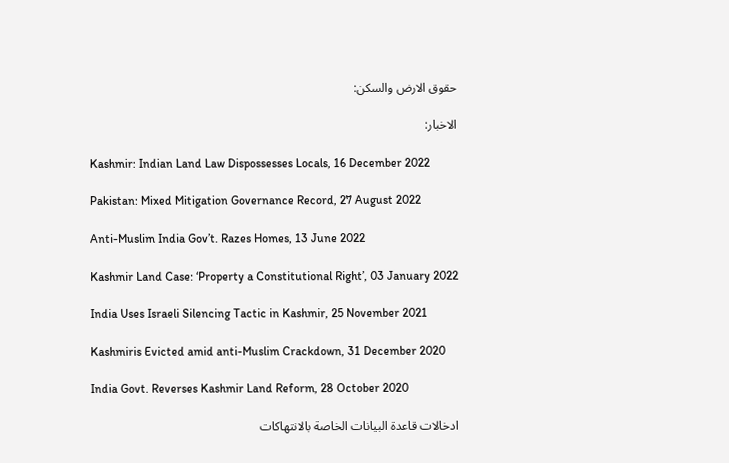حقوق الارض والسكن:

الاخبار:

Kashmir: Indian Land Law Dispossesses Locals, 16 December 2022

Pakistan: Mixed Mitigation Governance Record, 27 August 2022

Anti-Muslim India Gov’t. Razes Homes, 13 June 2022

Kashmir Land Case: ‘Property a Constitutional Right’, 03 January 2022

India Uses Israeli Silencing Tactic in Kashmir, 25 November 2021

Kashmiris Evicted amid anti-Muslim Crackdown, 31 December 2020

India Govt. Reverses Kashmir Land Reform, 28 October 2020

ادخالات قاعدة البيانات الخاصة بالانتهاكات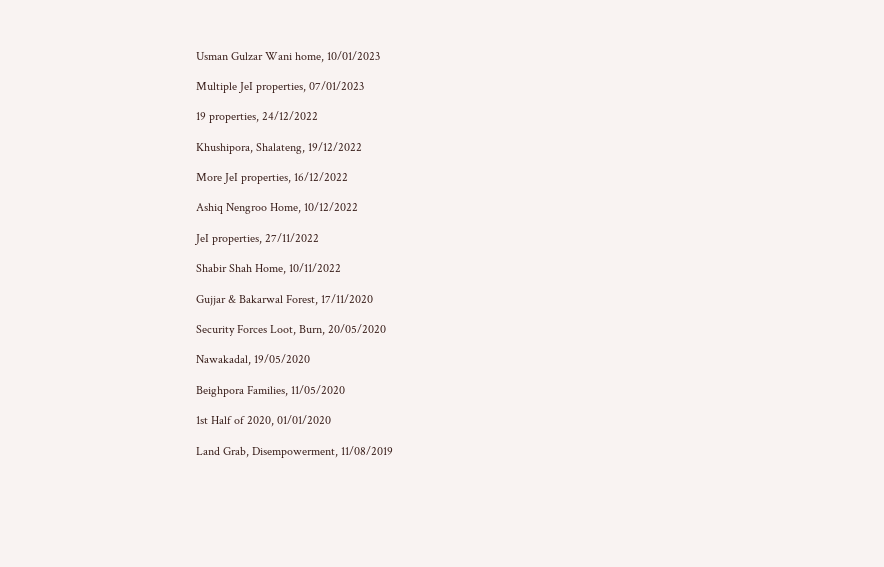Usman Gulzar Wani home, 10/01/2023

Multiple JeI properties, 07/01/2023

19 properties, 24/12/2022

Khushipora, Shalateng, 19/12/2022

More JeI properties, 16/12/2022

Ashiq Nengroo Home, 10/12/2022

JeI properties, 27/11/2022

Shabir Shah Home, 10/11/2022

Gujjar & Bakarwal Forest, 17/11/2020

Security Forces Loot, Burn, 20/05/2020

Nawakadal, 19/05/2020

Beighpora Families, 11/05/2020

1st Half of 2020, 01/01/2020

Land Grab, Disempowerment, 11/08/2019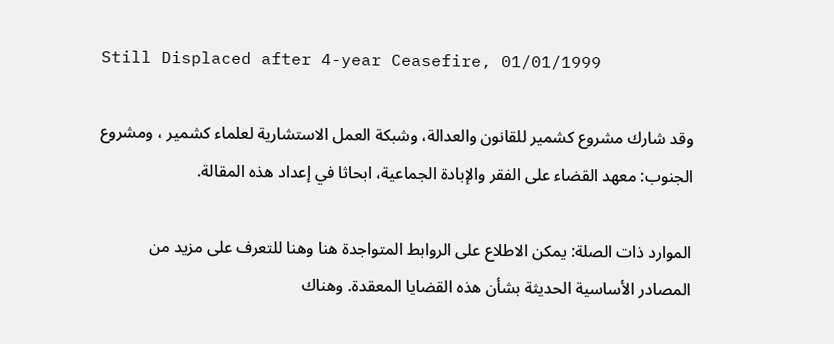Still Displaced after 4-year Ceasefire, 01/01/1999

وقد شارك مشروع كشمير للقانون والعدالة، وشبكة العمل الاستشارية لعلماء كشمير ، ومشروع الجنوب: معهد القضاء على الفقر والإبادة الجماعية، ابحاثا في إعداد هذه المقالة.

الموارد ذات الصلة: يمكن الاطلاع على الروابط المتواجدة هنا وهنا للتعرف على مزيد من المصادر الأساسية الحديثة بشأن هذه القضايا المعقدة. وهناك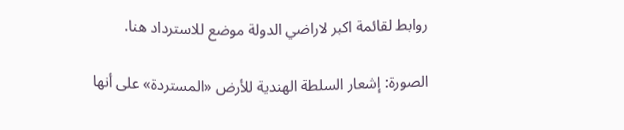روابط لقائمة اكبر لاراضي الدولة موضع للاسترداد هنا.

الصورة: إشعار السلطة الهندية للأرض «المستردة» على أنها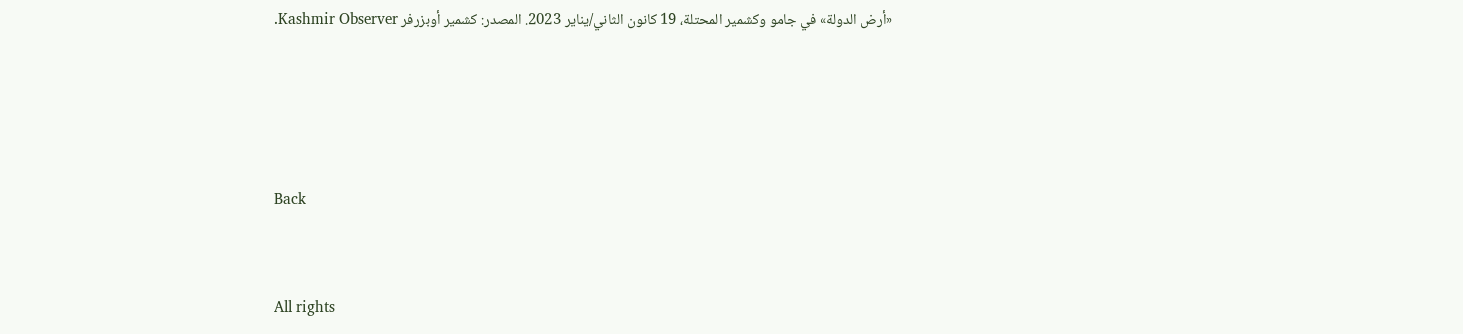«أرض الدولة» في جامو وكشمير المحتلة، 19 كانون الثاني/يناير 2023. المصدر: كشمير أوبزرفر Kashmir Observer.




Back


All rights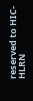reserved to HIC-HLRN